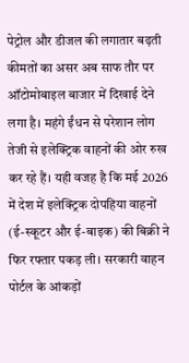पेट्रोल और डीजल की लगातार बढ़ती कीमतों का असर अब साफ तौर पर ऑटोमोबाइल बाजार में दिखाई देने लगा है। महंगे ईंधन से परेशान लोग तेजी से इलेक्ट्रिक वाहनों की ओर रुख कर रहे हैं। यही वजह है कि मई 2026 में देश में इलेक्ट्रिक दोपहिया वाहनों (ई-स्कूटर और ई-बाइक) की बिक्री ने फिर रफ्तार पकड़ ली। सरकारी वाहन पोर्टल के आंकड़ों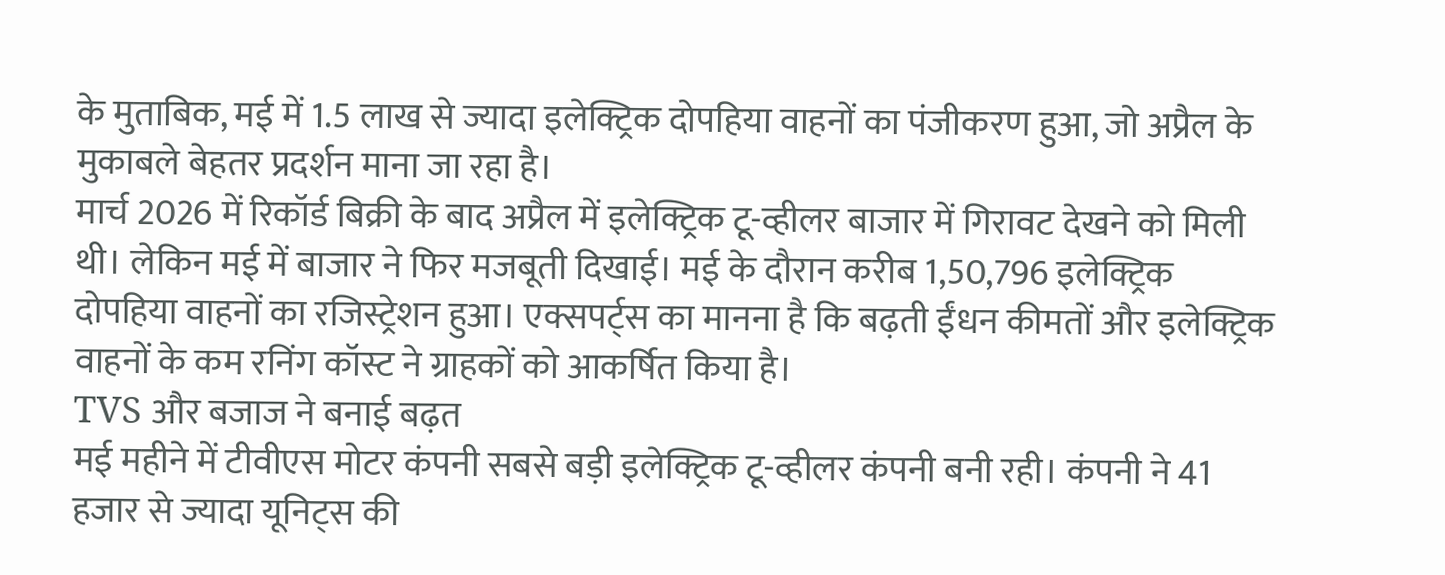के मुताबिक, मई में 1.5 लाख से ज्यादा इलेक्ट्रिक दोपहिया वाहनों का पंजीकरण हुआ, जो अप्रैल के मुकाबले बेहतर प्रदर्शन माना जा रहा है।
मार्च 2026 में रिकॉर्ड बिक्री के बाद अप्रैल में इलेक्ट्रिक टू-व्हीलर बाजार में गिरावट देखने को मिली थी। लेकिन मई में बाजार ने फिर मजबूती दिखाई। मई के दौरान करीब 1,50,796 इलेक्ट्रिक दोपहिया वाहनों का रजिस्ट्रेशन हुआ। एक्सपर्ट्स का मानना है कि बढ़ती ईंधन कीमतों और इलेक्ट्रिक वाहनों के कम रनिंग कॉस्ट ने ग्राहकों को आकर्षित किया है।
TVS और बजाज ने बनाई बढ़त
मई महीने में टीवीएस मोटर कंपनी सबसे बड़ी इलेक्ट्रिक टू-व्हीलर कंपनी बनी रही। कंपनी ने 41 हजार से ज्यादा यूनिट्स की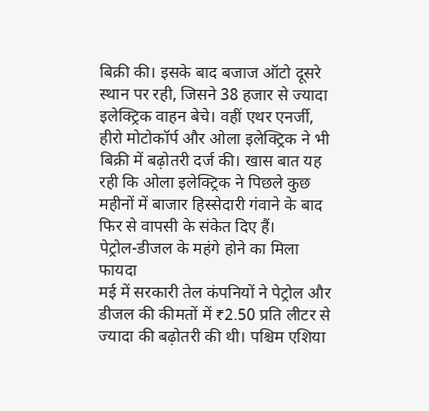बिक्री की। इसके बाद बजाज ऑटो दूसरे स्थान पर रही, जिसने 38 हजार से ज्यादा इलेक्ट्रिक वाहन बेचे। वहीं एथर एनर्जी, हीरो मोटोकॉर्प और ओला इलेक्ट्रिक ने भी बिक्री में बढ़ोतरी दर्ज की। खास बात यह रही कि ओला इलेक्ट्रिक ने पिछले कुछ महीनों में बाजार हिस्सेदारी गंवाने के बाद फिर से वापसी के संकेत दिए हैं।
पेट्रोल-डीजल के महंगे होने का मिला फायदा
मई में सरकारी तेल कंपनियों ने पेट्रोल और डीजल की कीमतों में ₹2.50 प्रति लीटर से ज्यादा की बढ़ोतरी की थी। पश्चिम एशिया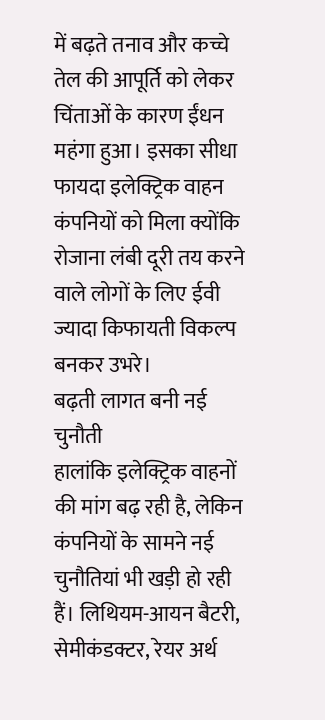में बढ़ते तनाव और कच्चे तेल की आपूर्ति को लेकर चिंताओं के कारण ईंधन महंगा हुआ। इसका सीधा फायदा इलेक्ट्रिक वाहन कंपनियों को मिला क्योंकि रोजाना लंबी दूरी तय करने वाले लोगों के लिए ईवी ज्यादा किफायती विकल्प बनकर उभरे।
बढ़ती लागत बनी नई चुनौती
हालांकि इलेक्ट्रिक वाहनों की मांग बढ़ रही है, लेकिन कंपनियों के सामने नई चुनौतियां भी खड़ी हो रही हैं। लिथियम-आयन बैटरी, सेमीकंडक्टर, रेयर अर्थ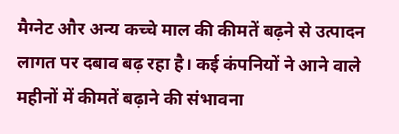मैग्नेट और अन्य कच्चे माल की कीमतें बढ़ने से उत्पादन लागत पर दबाव बढ़ रहा है। कई कंपनियों ने आने वाले महीनों में कीमतें बढ़ाने की संभावना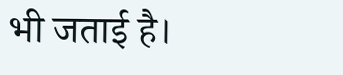भी जताई है।